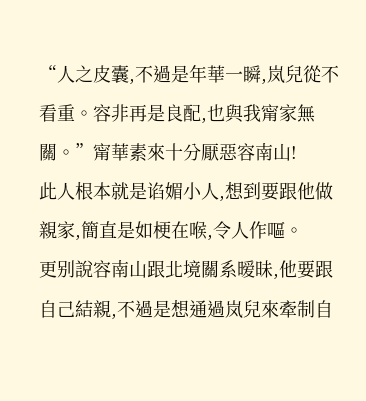“人之皮囊,不過是年華一瞬,岚兒從不看重。容非再是良配,也與我甯家無關。”甯華素來十分厭惡容南山!
此人根本就是谄媚小人,想到要跟他做親家,簡直是如梗在喉,令人作嘔。
更别說容南山跟北境關系暧昧,他要跟自己結親,不過是想通過岚兒來牽制自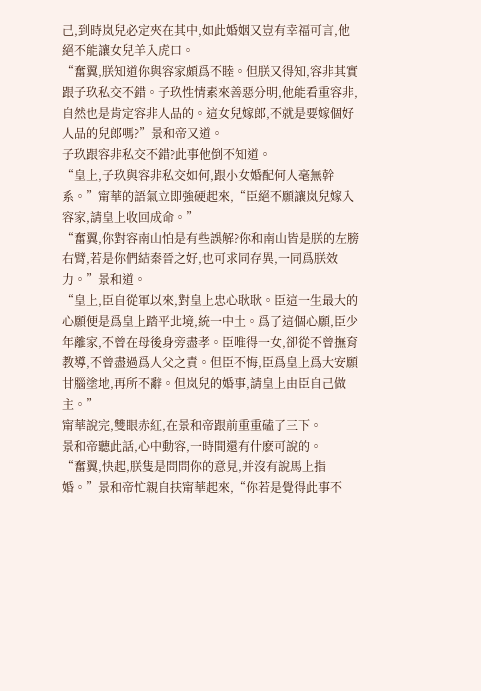己,到時岚兒必定夾在其中,如此婚姻又豈有幸福可言,他絕不能讓女兒羊入虎口。
“奮翼,朕知道你與容家頗爲不睦。但朕又得知,容非其實跟子玖私交不錯。子玖性情素來善惡分明,他能看重容非,自然也是肯定容非人品的。這女兒嫁郎,不就是要嫁個好人品的兒郎嗎?”景和帝又道。
子玖跟容非私交不錯?此事他倒不知道。
“皇上,子玖與容非私交如何,跟小女婚配何人毫無幹系。”甯華的語氣立即強硬起來,“臣絕不願讓岚兒嫁入容家,請皇上收回成命。”
“奮翼,你對容南山怕是有些誤解?你和南山皆是朕的左膀右臂,若是你們結秦晉之好,也可求同存異,一同爲朕效力。”景和道。
“皇上,臣自從軍以來,對皇上忠心耿耿。臣這一生最大的心願便是爲皇上踏平北境,統一中土。爲了這個心願,臣少年離家,不曾在母後身旁盡孝。臣唯得一女,卻從不曾撫育教導,不曾盡過爲人父之責。但臣不悔,臣爲皇上爲大安願甘腦塗地,再所不辭。但岚兒的婚事,請皇上由臣自己做主。”
甯華說完,雙眼赤紅,在景和帝跟前重重磕了三下。
景和帝聽此話,心中動容,一時間還有什麽可說的。
“奮翼,快起,朕隻是問問你的意見,并沒有說馬上指婚。”景和帝忙親自扶甯華起來,“你若是覺得此事不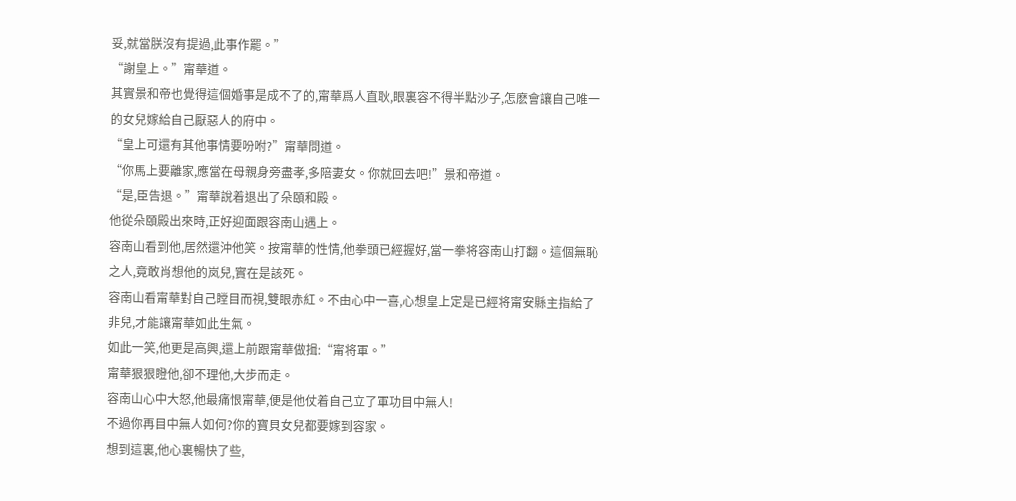妥,就當朕沒有提過,此事作罷。”
“謝皇上。”甯華道。
其實景和帝也覺得這個婚事是成不了的,甯華爲人直耿,眼裏容不得半點沙子,怎麽會讓自己唯一的女兒嫁給自己厭惡人的府中。
“皇上可還有其他事情要吩咐?”甯華問道。
“你馬上要離家,應當在母親身旁盡孝,多陪妻女。你就回去吧!”景和帝道。
“是,臣告退。”甯華說着退出了朵頤和殿。
他從朵頤殿出來時,正好迎面跟容南山遇上。
容南山看到他,居然還沖他笑。按甯華的性情,他拳頭已經握好,當一拳将容南山打翻。這個無恥之人,竟敢肖想他的岚兒,實在是該死。
容南山看甯華對自己瞠目而視,雙眼赤紅。不由心中一喜,心想皇上定是已經将甯安縣主指給了非兒,才能讓甯華如此生氣。
如此一笑,他更是高興,還上前跟甯華做揖:“甯将軍。”
甯華狠狠瞪他,卻不理他,大步而走。
容南山心中大怒,他最痛恨甯華,便是他仗着自己立了軍功目中無人!
不過你再目中無人如何?你的寶貝女兒都要嫁到容家。
想到這裏,他心裏暢快了些,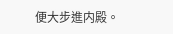便大步進内殿。